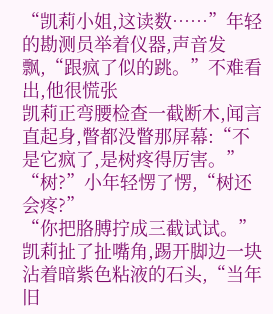“凯莉小姐,这读数……”年轻的勘测员举着仪器,声音发飘,“跟疯了似的跳。”不难看出,他很慌张
凯莉正弯腰检查一截断木,闻言直起身,瞥都没瞥那屏幕:“不是它疯了,是树疼得厉害。”
“树?”小年轻愣了愣,“树还会疼?”
“你把胳膊拧成三截试试。”凯莉扯了扯嘴角,踢开脚边一块沾着暗紫色粘液的石头,“当年旧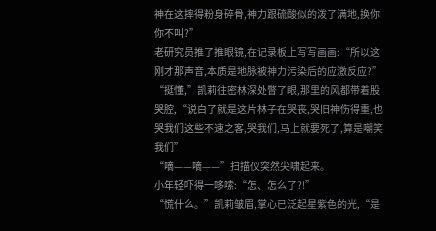神在这摔得粉身碎骨,神力跟硫酸似的泼了满地,换你你不叫?”
老研究员推了推眼镜,在记录板上写写画画:“所以这刚才那声音,本质是地脉被神力污染后的应激反应?”
“挺懂,”凯莉往密林深处瞥了眼,那里的风都带着股哭腔,“说白了就是这片林子在哭丧,哭旧神伤得重,也哭我们这些不速之客,哭我们,马上就要死了,算是嘲笑我们”
“嘀——嘀——”扫描仪突然尖啸起来。
小年轻吓得一哆嗦:“怎、怎么了?!”
“慌什么。”凯莉皱眉,掌心已泛起星紫色的光,“是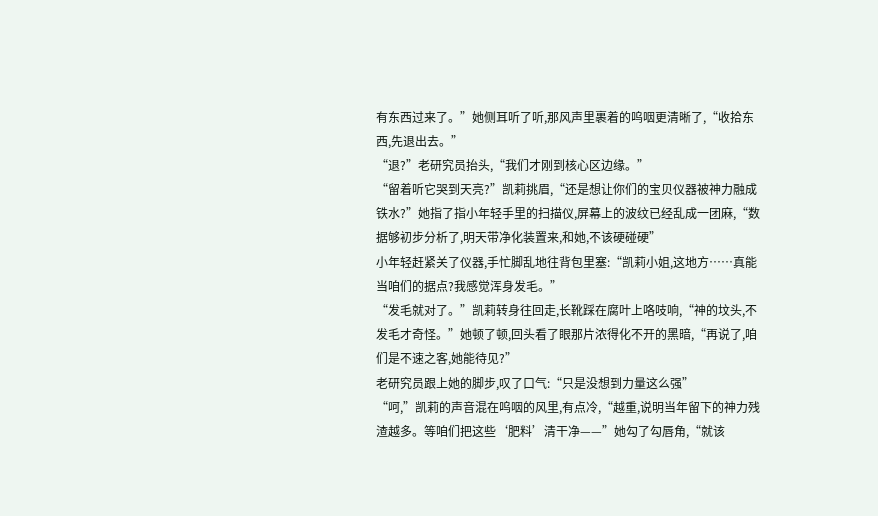有东西过来了。”她侧耳听了听,那风声里裹着的呜咽更清晰了,“收拾东西,先退出去。”
“退?”老研究员抬头,“我们才刚到核心区边缘。”
“留着听它哭到天亮?”凯莉挑眉,“还是想让你们的宝贝仪器被神力融成铁水?”她指了指小年轻手里的扫描仪,屏幕上的波纹已经乱成一团麻,“数据够初步分析了,明天带净化装置来,和她,不该硬碰硬”
小年轻赶紧关了仪器,手忙脚乱地往背包里塞:“凯莉小姐,这地方……真能当咱们的据点?我感觉浑身发毛。”
“发毛就对了。”凯莉转身往回走,长靴踩在腐叶上咯吱响,“神的坟头,不发毛才奇怪。”她顿了顿,回头看了眼那片浓得化不开的黑暗,“再说了,咱们是不速之客,她能待见?”
老研究员跟上她的脚步,叹了口气:“只是没想到力量这么强”
“呵,”凯莉的声音混在呜咽的风里,有点冷,“越重,说明当年留下的神力残渣越多。等咱们把这些‘肥料’清干净——”她勾了勾唇角,“就该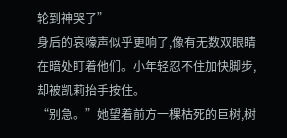轮到神哭了”
身后的哀嚎声似乎更响了,像有无数双眼睛在暗处盯着他们。小年轻忍不住加快脚步,却被凯莉抬手按住。
“别急。”她望着前方一棵枯死的巨树,树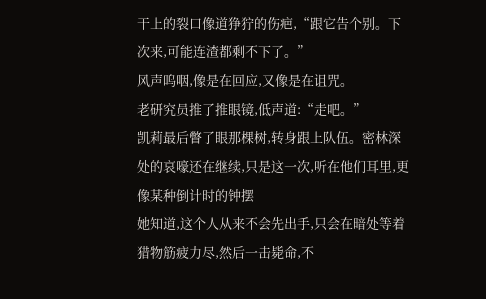干上的裂口像道狰狞的伤疤,“跟它告个别。下次来,可能连渣都剩不下了。”
风声呜咽,像是在回应,又像是在诅咒。
老研究员推了推眼镜,低声道:“走吧。”
凯莉最后瞥了眼那棵树,转身跟上队伍。密林深处的哀嚎还在继续,只是这一次,听在他们耳里,更像某种倒计时的钟摆
她知道,这个人从来不会先出手,只会在暗处等着猎物筋疲力尽,然后一击毙命,不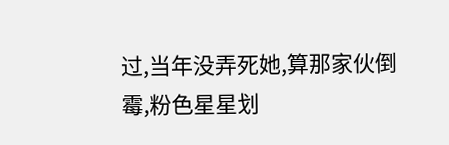过,当年没弄死她,算那家伙倒霉,粉色星星划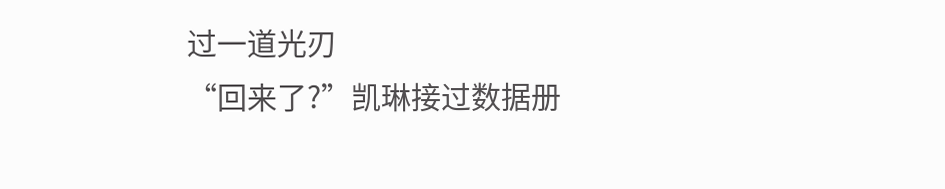过一道光刃
“回来了?”凯琳接过数据册